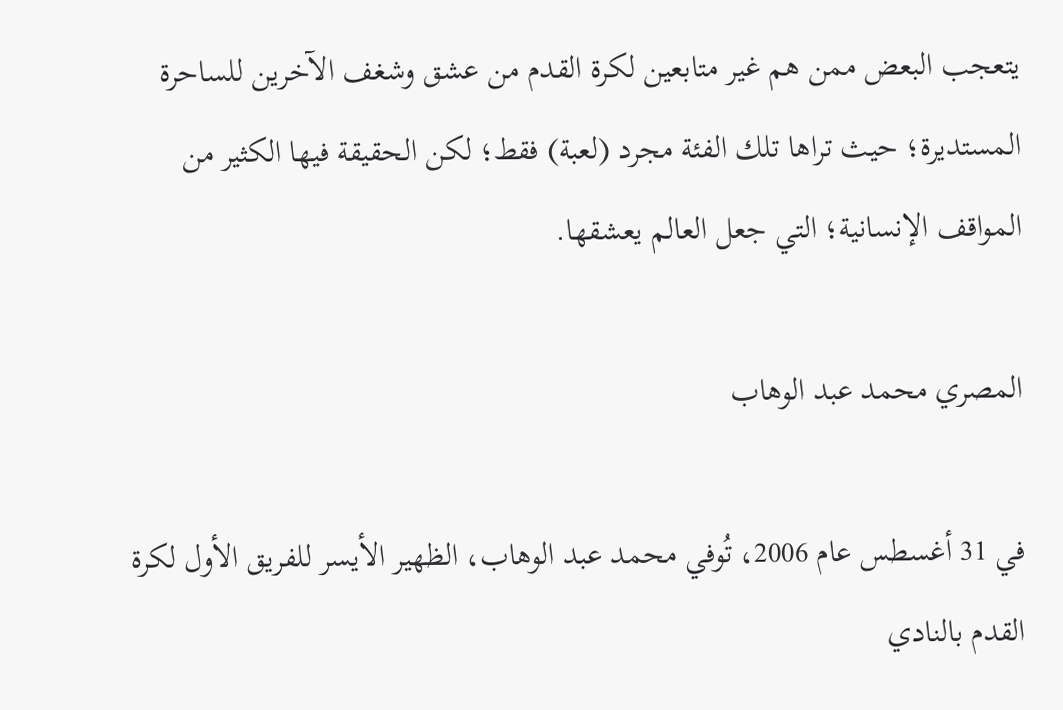يتعجب البعض ممن هم غير متابعين لكرة القدم من عشق وشغف الآخرين للساحرة المستديرة؛ حيث تراها تلك الفئة مجرد (لعبة) فقط؛ لكن الحقيقة فيها الكثير من المواقف الإنسانية؛ التي جعل العالم يعشقها.

المصري محمد عبد الوهاب

في 31 أغسطس عام 2006، تُوفي محمد عبد الوهاب، الظهير الأيسر للفريق الأول لكرة القدم بالنادي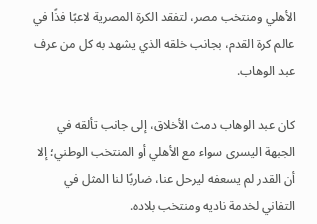الأهلي ومنتخب مصر، لتفقد الكرة المصرية لاعبًا فذًا في عالم كرة القدم، بجانب خلقه الذي يشهد به كل من عرف عبد الوهاب.

كان عبد الوهاب دمث الأخلاق، إلى جانب تألقه في الجبهة اليسرى سواء مع الأهلي أو المنتخب الوطني؛ إلا أن القدر لم يسعفه ليرحل عنا، ضاربًا لنا المثل في التفاني لخدمة ناديه ومنتخب بلاده.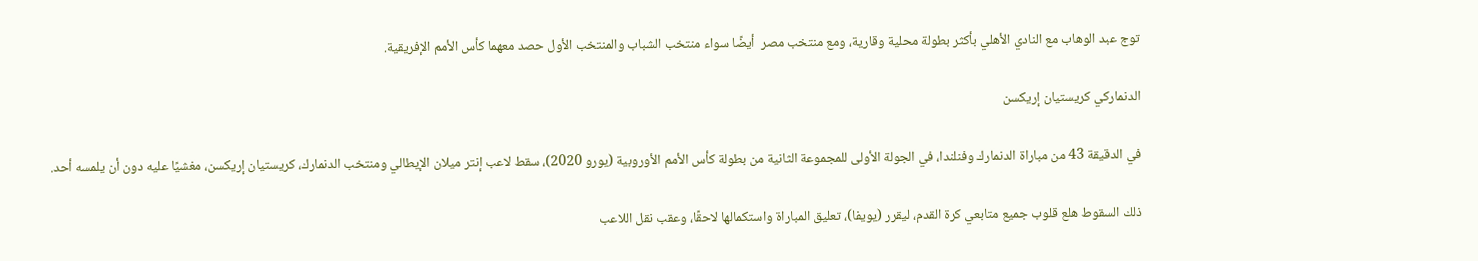توج عبد الوهاب مع النادي الأهلي بأكثر بطولة محلية وقارية، ومع منتخب مصر  أيضًا سواء منتخب الشباب والمنتخب الأول حصد معهما كأس الأمم الإفريقية.

الدنماركي كريستيان إريكسن

في الدقيقة 43 من مباراة الدنمارك وفنلندا، في الجولة الأولى للمجموعة الثانية من بطولة كأس الأمم الأوروبية (يورو 2020)، سقط لاعب إنتر ميلان الإيطالي ومنتخب الدنمارك، كريستيان إريكسن، مغشيًا عليه دون أن يلمسه أحد.

ذلك السقوط هلع قلوب جميع متابعي كرة القدم، ليقرر (يويفا)، تعليق المباراة واستكمالها لاحقًا، وعقب نقل اللاعب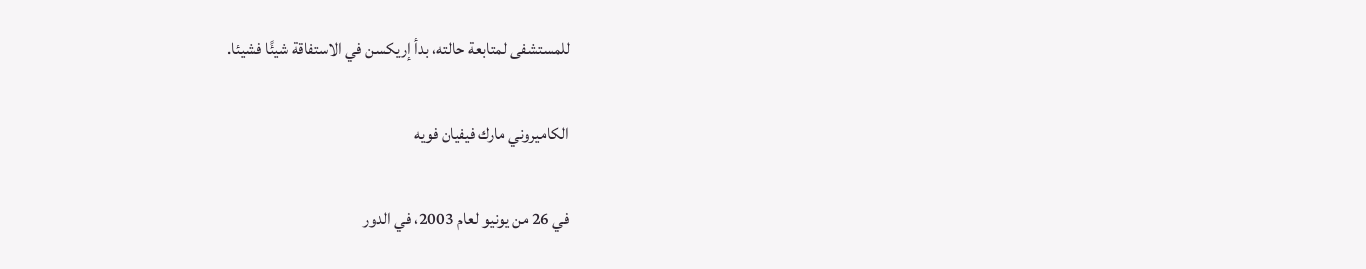للمستشفى لمتابعة حالته، بدأ إريكسن في الاستفاقة شيئًا فشيئا.

الكاميروني مارك فيفيان فويه

في 26 من يونيو لعام 2003، في الدور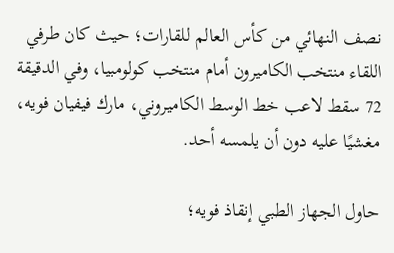نصف النهائي من كأس العالم للقارات؛ حيث كان طرفي اللقاء منتخب الكاميرون أمام منتخب كولومبيا، وفي الدقيقة 72 سقط لاعب خط الوسط الكاميروني، مارك فيفيان فويه، مغشيًا عليه دون أن يلمسه أحد.

حاول الجهاز الطبي إنقاذ فويه؛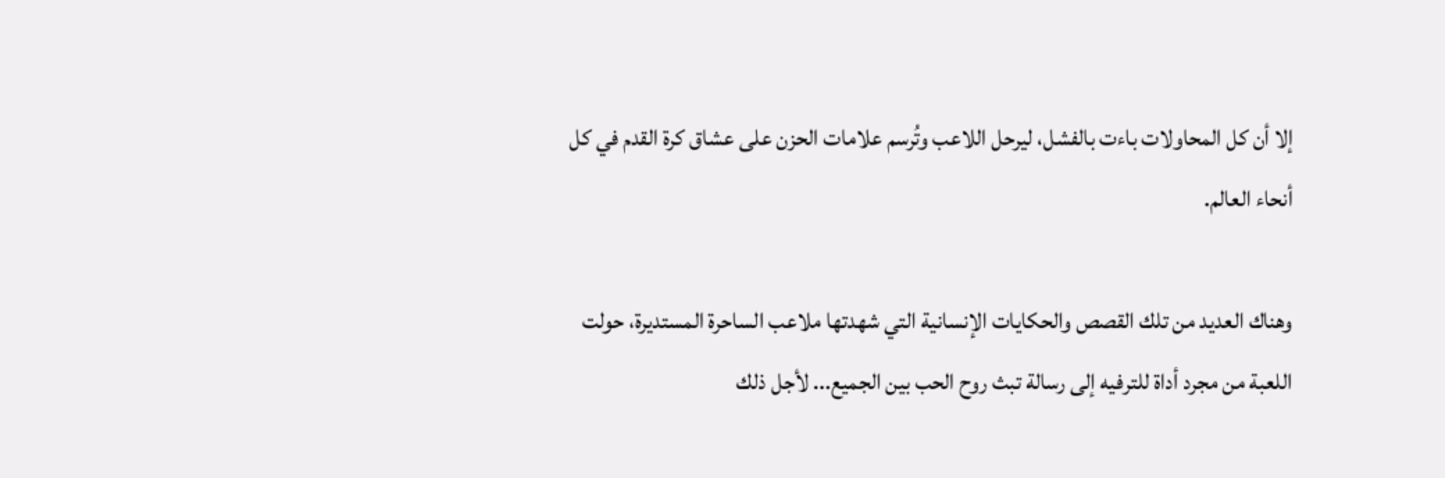إلا أن كل المحاولات باءت بالفشل، ليرحل اللاعب وتُرسم علامات الحزن على عشاق كرة القدم في كل أنحاء العالم.

وهناك العديد من تلك القصص والحكايات الإنسانية التي شهدتها ملاعب الساحرة المستديرة، حولت اللعبة من مجرد أداة للترفيه إلى رسالة تبث روح الحب بين الجميع... لأجل ذلك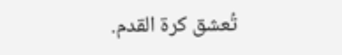تُعشق كرة القدم.